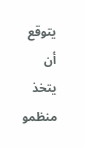يتوقع أن يتخذ منظمو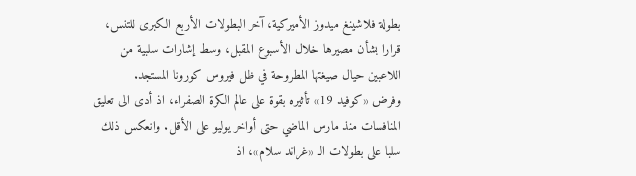بطولة فلاشينغ ميدوز الأميركية، آخر البطولات الأربع الكبرى للتنس، قرارا بشأن مصيرها خلال الأسبوع المقبل، وسط إشارات سلبية من اللاعبين حيال صيغتها المطروحة في ظل فيروس كورونا المستجد.
وفرض «كوفيد 19» تأثيره بقوة على عالم الكرة الصفراء، اذ أدى الى تعليق المنافسات منذ مارس الماضي حتى أواخر يوليو على الأقل. وانعكس ذلك سلبا على بطولات الـ «غراند سلام»، اذ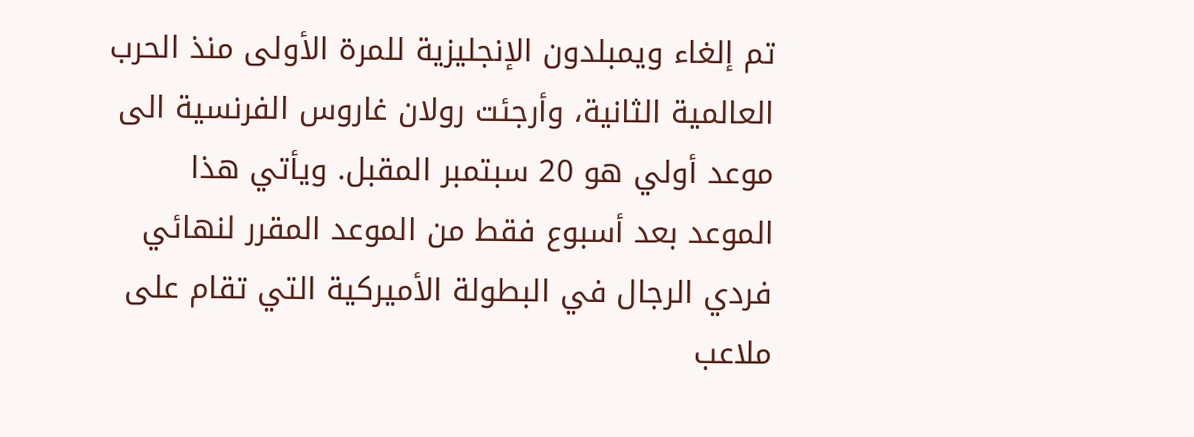تم إلغاء ويمبلدون الإنجليزية للمرة الأولى منذ الحرب العالمية الثانية، وأرجئت رولان غاروس الفرنسية الى موعد أولي هو 20 سبتمبر المقبل. ويأتي هذا الموعد بعد أسبوع فقط من الموعد المقرر لنهائي فردي الرجال في البطولة الأميركية التي تقام على ملاعب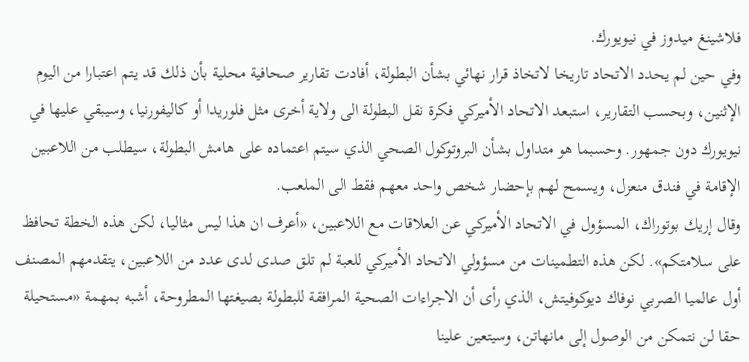فلاشينغ ميدوز في نيويورك.
وفي حين لم يحدد الاتحاد تاريخا لاتخاذ قرار نهائي بشأن البطولة، أفادت تقارير صحافية محلية بأن ذلك قد يتم اعتبارا من اليوم الإثنين، وبحسب التقارير، استبعد الاتحاد الأميركي فكرة نقل البطولة الى ولاية أخرى مثل فلوريدا أو كاليفورنيا، وسيبقي عليها في نيويورك دون جمهور. وحسبما هو متداول بشأن البروتوكول الصحي الذي سيتم اعتماده على هامش البطولة، سيطلب من اللاعبين الإقامة في فندق منعزل، ويسمح لهم بإحضار شخص واحد معهم فقط الى الملعب.
وقال إريك بوتوراك، المسؤول في الاتحاد الأميركي عن العلاقات مع اللاعبين، «أعرف ان هذا ليس مثاليا، لكن هذه الخطة تحافظ على سلامتكم». لكن هذه التطمينات من مسؤولي الاتحاد الأميركي للعبة لم تلق صدى لدى عدد من اللاعبين، يتقدمهم المصنف أول عالميا الصربي نوفاك ديوكوفيتش، الذي رأى أن الاجراءات الصحية المرافقة للبطولة بصيغتها المطروحة، أشبه بمهمة «مستحيلة حقا لن نتمكن من الوصول إلى مانهاتن، وسيتعين علينا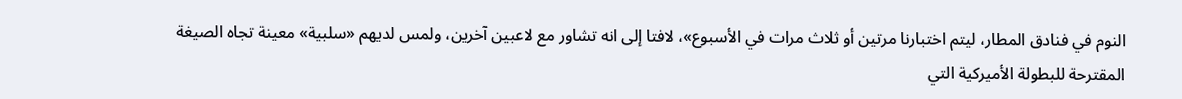النوم في فنادق المطار، ليتم اختبارنا مرتين أو ثلاث مرات في الأسبوع»، لافتا إلى انه تشاور مع لاعبين آخرين، ولمس لديهم «سلبية» معينة تجاه الصيغة المقترحة للبطولة الأميركية التي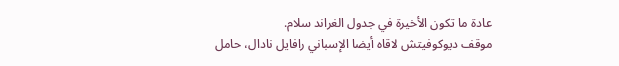عادة ما تكون الأخيرة في جدول الغراند سلام.
موقف ديوكوفيتش لاقاه أيضا الإسباني رافايل نادال، حامل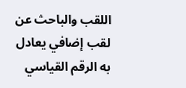اللقب والباحث عن لقب إضافي يعادل به الرقم القياسي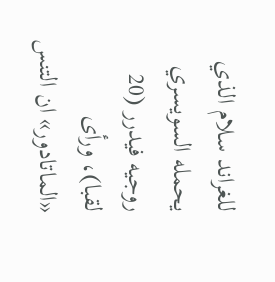للغراند سلام الذي يحمله السويسري روجيه فيدرر (20 لقبا)، ورأى «الماتادور» ان التنس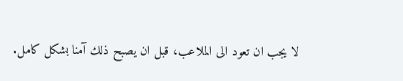لا يجب ان تعود الى الملاعب، قبل ان يصبح ذلك آمنا بشكل كامل.